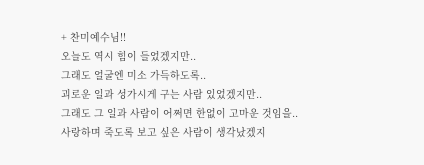+ 찬미예수님!!
오늘도 역시 힘이 들었겠지만..
그래도 얼굴엔 미소 가득하도록..
괴로운 일과 성가시게 구는 사람 있었겠지만..
그래도 그 일과 사람이 어쩌면 한없이 고마운 것임을..
사랑하며 죽도록 보고 싶은 사람이 생각났겠지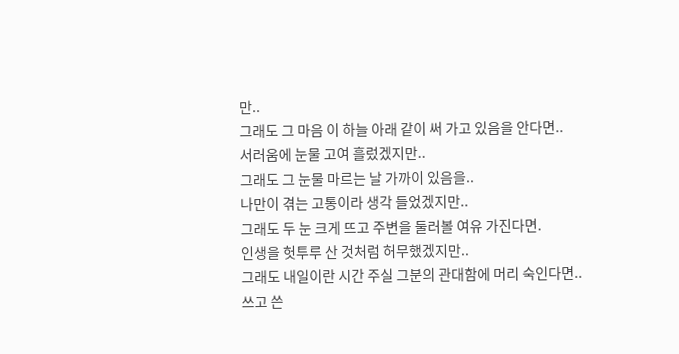만..
그래도 그 마음 이 하늘 아래 같이 써 가고 있음을 안다면..
서러움에 눈물 고여 흘렀겠지만..
그래도 그 눈물 마르는 날 가까이 있음을..
나만이 겪는 고통이라 생각 들었겠지만..
그래도 두 눈 크게 뜨고 주변을 둘러볼 여유 가진다면.
인생을 헛투루 산 것처럼 허무했겠지만..
그래도 내일이란 시간 주실 그분의 관대함에 머리 숙인다면..
쓰고 쓴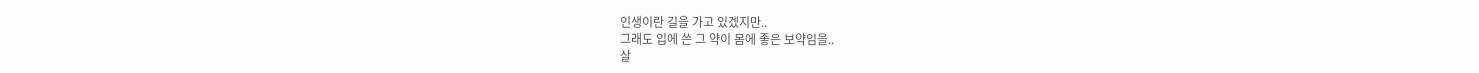인생이란 길을 가고 있겠지만..
그래도 입에 쓴 그 약이 몸에 좋은 보약임을..
살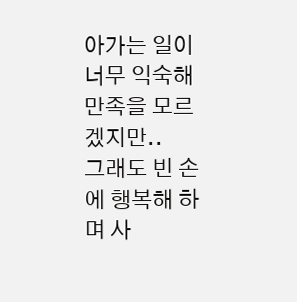아가는 일이 너무 익숙해 만족을 모르겠지만..
그래도 빈 손에 행복해 하며 사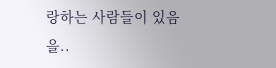랑하는 사람들이 있음을..